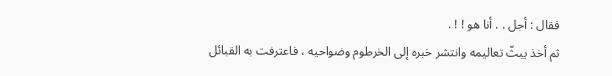فقال : أجل . . أنا هو ! ! .
ثم أخذ يبثّ تعاليمه وانتشر خبره إلى الخرطوم وضواحيه ، فاعترفت به القبائل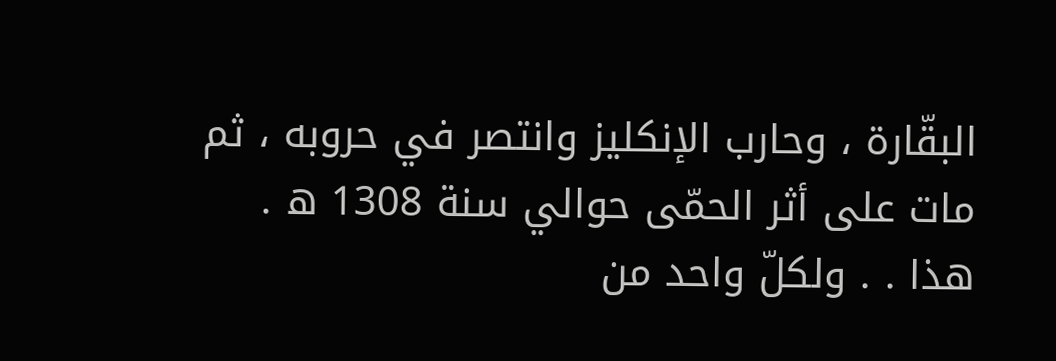البقّارة ، وحارب الإنكليز وانتصر في حروبه ، ثم مات على أثر الحمّى حوالي سنة 1308 ه .
هذا . . ولكلّ واحد من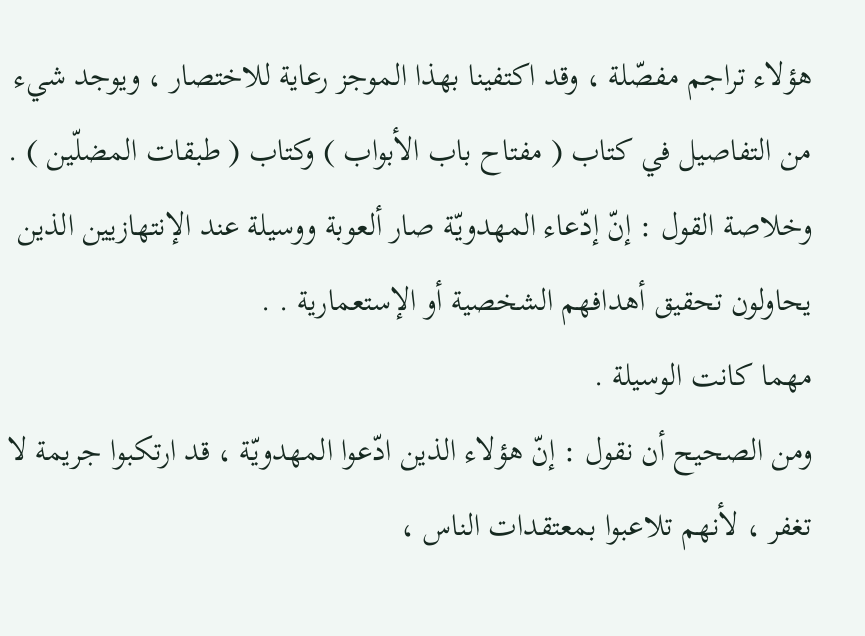هؤلاء تراجم مفصّلة ، وقد اكتفينا بهذا الموجز رعاية للاختصار ، ويوجد شيء من التفاصيل في كتاب ( مفتاح باب الأبواب ) وكتاب ( طبقات المضلّين ) .
وخلاصة القول : إنّ إدّعاء المهدويّة صار ألعوبة ووسيلة عند الإنتهازيين الذين يحاولون تحقيق أهدافهم الشخصية أو الإستعمارية . .
مهما كانت الوسيلة .
ومن الصحيح أن نقول : إنّ هؤلاء الذين ادّعوا المهدويّة ، قد ارتكبوا جريمة لا تغفر ، لأنهم تلاعبوا بمعتقدات الناس ،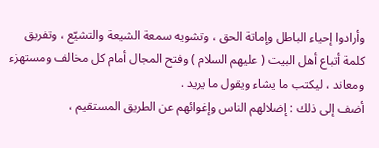وأرادوا إحياء الباطل وإماتة الحق ، وتشويه سمعة الشيعة والتشيّع ، وتفريق كلمة أتباع أهل البيت ( عليهم السلام ) وفتح المجال أمام كل مخالف ومستهزء ومعاند ، ليكتب ما يشاء ويقول ما يريد .
أضف إلى ذلك : إضلالهم الناس وإغوائهم عن الطريق المستقيم ،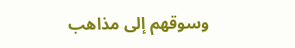وسوقهم إلى مذاهب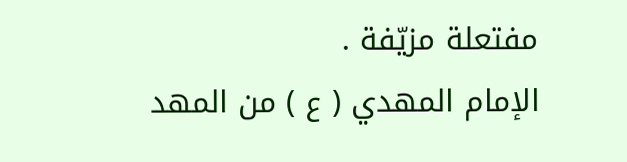مفتعلة مزيّفة .
الإمام المهدي ( ع ) من المهد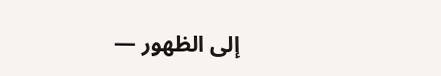إلى الظهور —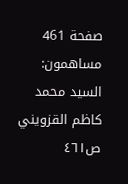صفحة 461
مساهمون: السيد محمد كاظم القزويني
ص٤٦١